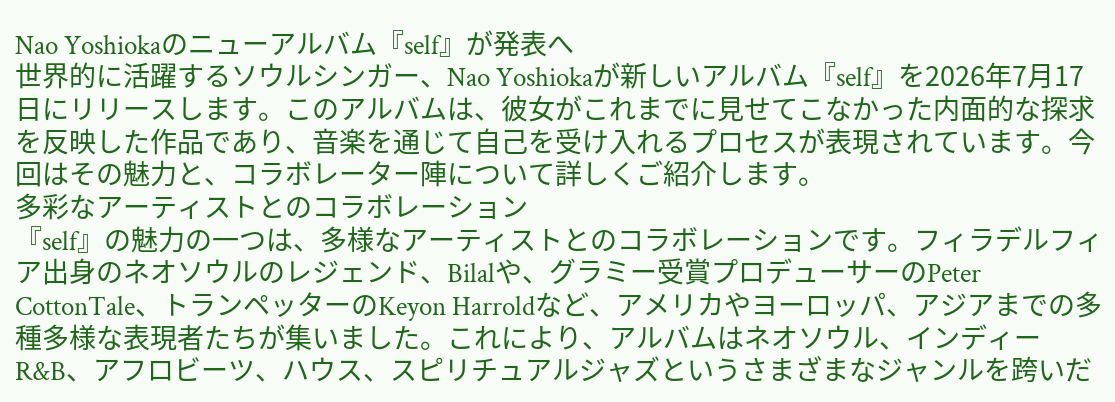Nao Yoshiokaのニューアルバム『self』が発表へ
世界的に活躍するソウルシンガー、Nao Yoshiokaが新しいアルバム『self』を2026年7月17日にリリースします。このアルバムは、彼女がこれまでに見せてこなかった内面的な探求を反映した作品であり、音楽を通じて自己を受け入れるプロセスが表現されています。今回はその魅力と、コラボレーター陣について詳しくご紹介します。
多彩なアーティストとのコラボレーション
『self』の魅力の一つは、多様なアーティストとのコラボレーションです。フィラデルフィア出身のネオソウルのレジェンド、Bilalや、グラミー受賞プロデューサーのPeter CottonTale、トランペッターのKeyon Harroldなど、アメリカやヨーロッパ、アジアまでの多種多様な表現者たちが集いました。これにより、アルバムはネオソウル、インディーR&B、アフロビーツ、ハウス、スピリチュアルジャズというさまざまなジャンルを跨いだ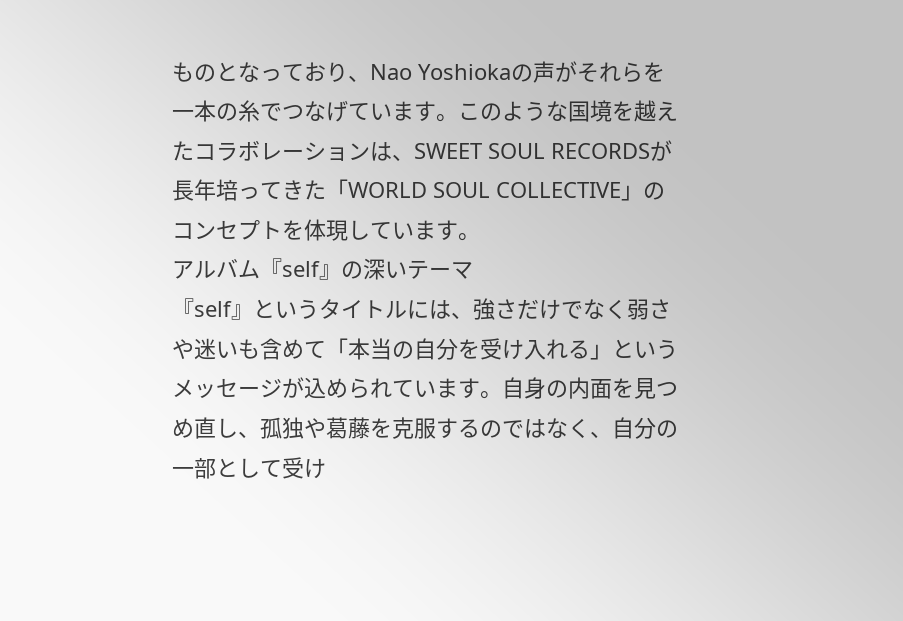ものとなっており、Nao Yoshiokaの声がそれらを一本の糸でつなげています。このような国境を越えたコラボレーションは、SWEET SOUL RECORDSが長年培ってきた「WORLD SOUL COLLECTIVE」のコンセプトを体現しています。
アルバム『self』の深いテーマ
『self』というタイトルには、強さだけでなく弱さや迷いも含めて「本当の自分を受け入れる」というメッセージが込められています。自身の内面を見つめ直し、孤独や葛藤を克服するのではなく、自分の一部として受け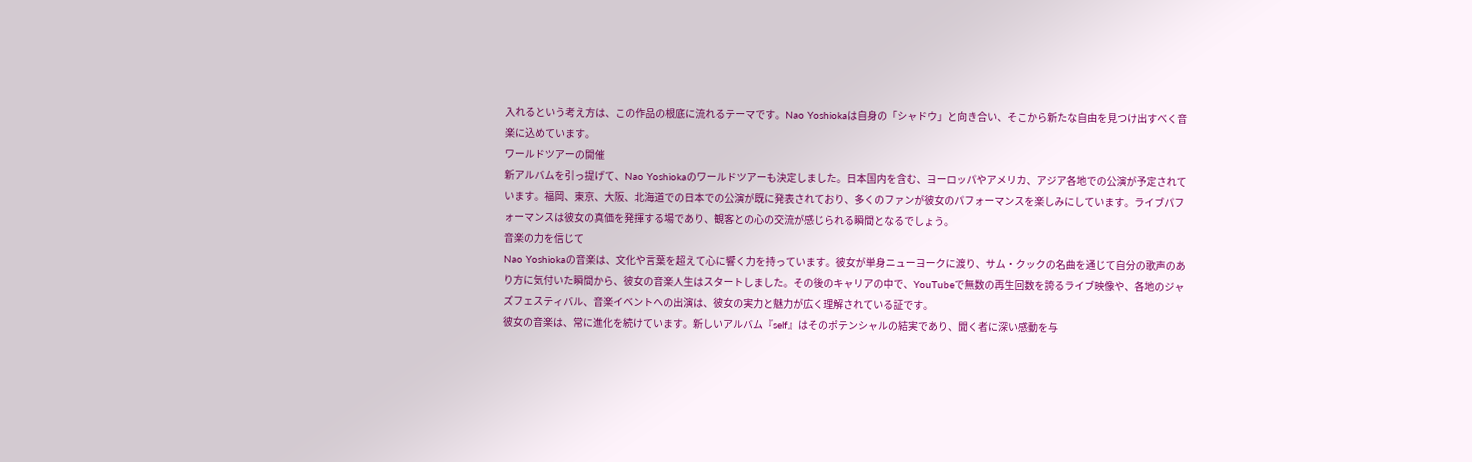入れるという考え方は、この作品の根底に流れるテーマです。Nao Yoshiokaは自身の「シャドウ」と向き合い、そこから新たな自由を見つけ出すべく音楽に込めています。
ワールドツアーの開催
新アルバムを引っ提げて、Nao Yoshiokaのワールドツアーも決定しました。日本国内を含む、ヨーロッパやアメリカ、アジア各地での公演が予定されています。福岡、東京、大阪、北海道での日本での公演が既に発表されており、多くのファンが彼女のパフォーマンスを楽しみにしています。ライブパフォーマンスは彼女の真価を発揮する場であり、観客との心の交流が感じられる瞬間となるでしょう。
音楽の力を信じて
Nao Yoshiokaの音楽は、文化や言葉を超えて心に響く力を持っています。彼女が単身ニューヨークに渡り、サム・クックの名曲を通じて自分の歌声のあり方に気付いた瞬間から、彼女の音楽人生はスタートしました。その後のキャリアの中で、YouTubeで無数の再生回数を誇るライブ映像や、各地のジャズフェスティバル、音楽イベントへの出演は、彼女の実力と魅力が広く理解されている証です。
彼女の音楽は、常に進化を続けています。新しいアルバム『self』はそのポテンシャルの結実であり、聞く者に深い感動を与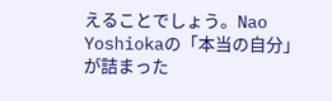えることでしょう。Nao Yoshiokaの「本当の自分」が詰まった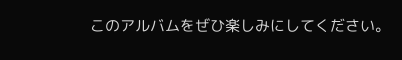このアルバムをぜひ楽しみにしてください。